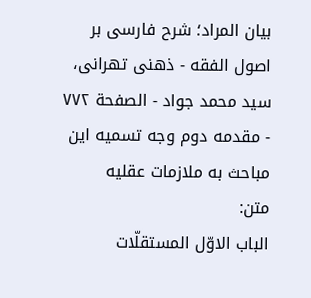بیان المراد؛ شرح فارسی بر اصول الفقه - ذهنی تهرانی، سید محمد جواد - الصفحة ٧٧٢ - مقدمه دوم وجه تسميه اين مباحث به ملازمات عقليه
متن:
الباب الاوّل المستقلّات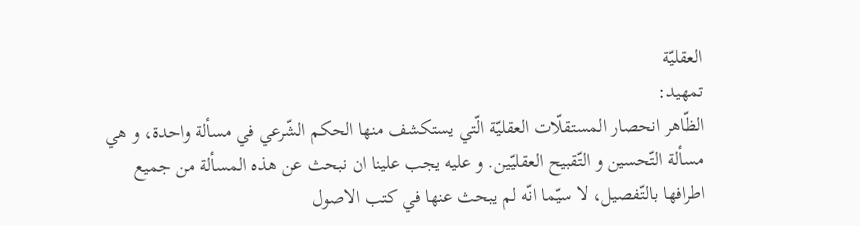العقليّة
تمهيد:
الظّاهر انحصار المستقلّات العقليّة الّتي يستكشف منها الحكم الشّرعي في مسألة واحدة، و هي مسألة التّحسين و التّقبيح العقليّين. و عليه يجب علينا ان نبحث عن هذه المسألة من جميع اطرافها بالتّفصيل، لا سيّما انّه لم يبحث عنها في كتب الاصول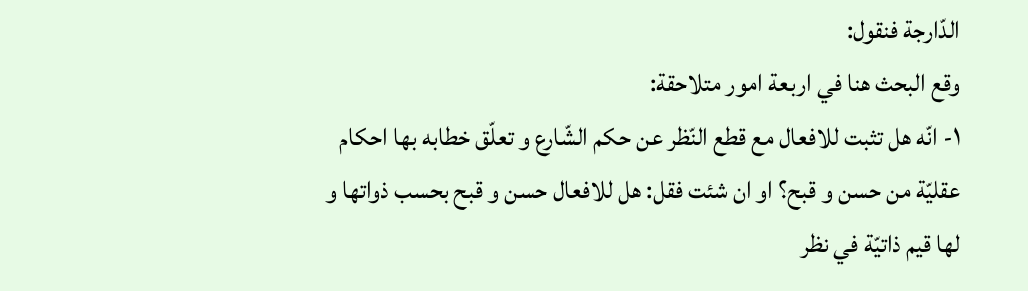الدّارجة فنقول:
وقع البحث هنا في اربعة امور متلاحقة:
١- انّه هل تثبت للافعال مع قطع النّظر عن حكم الشّارع و تعلّق خطابه بها احكام عقليّة من حسن و قبح؟ او ان شئت فقل: هل للافعال حسن و قبح بحسب ذواتها و لها قيم ذاتيّة في نظر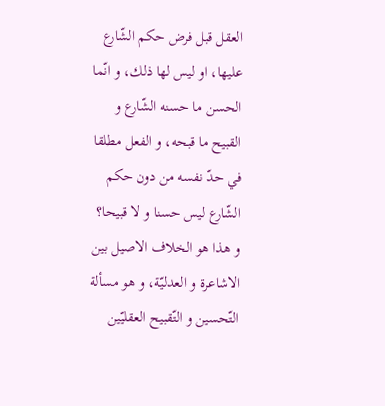العقل قبل فرض حكم الشّارع عليها، او ليس لها ذلك، و انّما الحسن ما حسنه الشّارع و القبيح ما قبحه، و الفعل مطلقا في حدّ نفسه من دون حكم الشّارع ليس حسنا و لا قبيحا؟
و هذا هو الخلاف الاصيل بين الاشاعرة و العدليّة، و هو مسألة التّحسين و التّقبيح العقليّين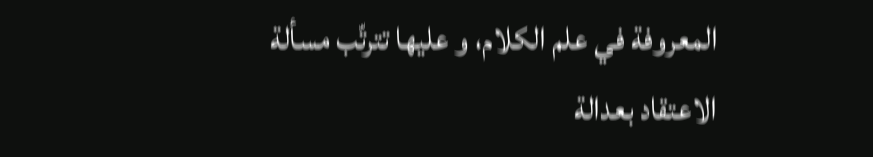المعروفة في علم الكلام، و عليها تترتّب مسألة الاعتقاد بعدالة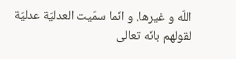اللّه و غيرها. و انّما سمّيت العدليّة عدليّة لقولهم بانّه تعالى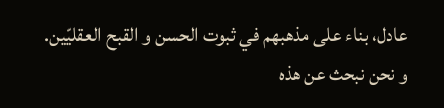عادل، بناء على مذهبهم في ثبوت الحسن و القبح العقليّين.
و نحن نبحث عن هذه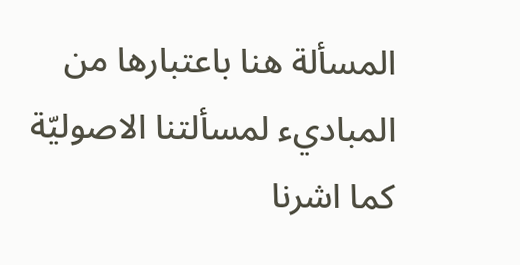المسألة هنا باعتبارها من المباديء لمسألتنا الاصوليّة كما اشرنا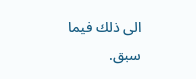الى ذلك فيما سبق.